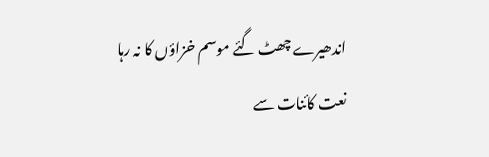اندھیرے چھٹ گئے موسم خزاؤں کا نہ رہا
نعت کائنات سے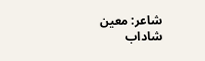شاعر: معین شاداب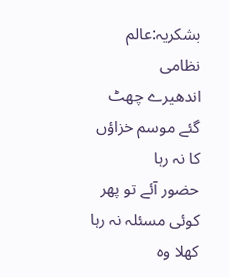بشکریہ:عالم نظامی
اندھیرے چھٹ گئے موسم خزاؤں کا نہ رہا
حضور آئے تو پھر کوئی مسئلہ نہ رہا
کھلا وہ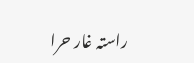راستہ غار حرا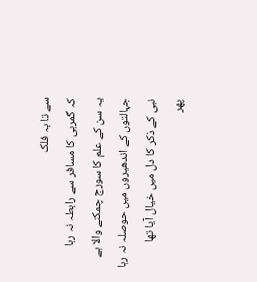سے تا بہ فلک
کہ گمرہی کا مسافر سے رابطہ نہ رہا
یہ سن کے علم کا سورج چمکنے والا ہے
جہالتوں کے اندھیروں میں حوصلہ نہ رہا
نبی کے ذکر کا دل میں خیال آیا تھا
پھر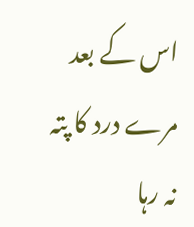اس کے بعد مرے درد کا پتہ نہ رہا